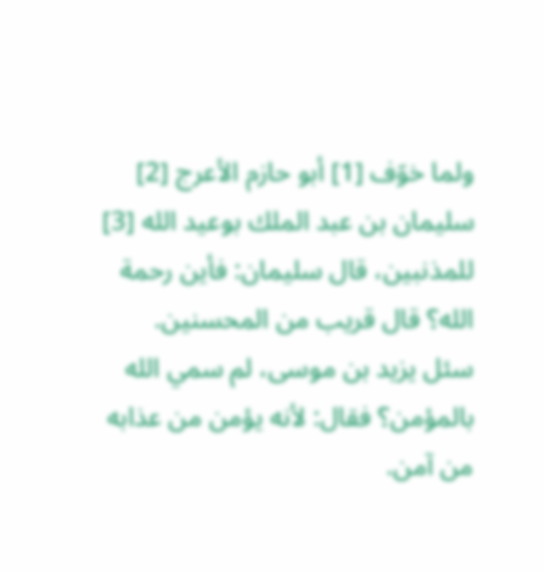ولما خوّف [1] أبو حازم الأعرج [2] سليمان بن عبد الملك بوعيد الله [3] للمذنبين، قال سليمان: فأين رحمة الله؟ قال قريب من المحسنين.
سئل يزيد بن موسى، لم سمي الله بالمؤمن؟ فقال: لأنه يؤمن من عذابه من آمن.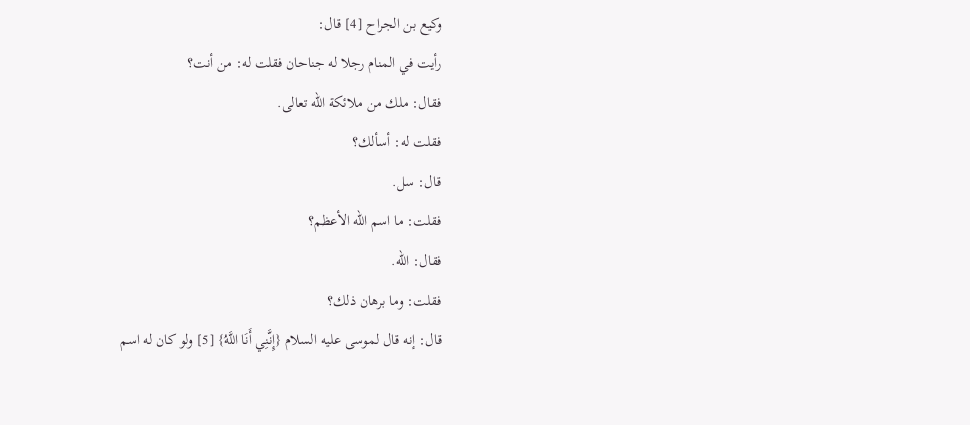وكيع بن الجراح [4] قال:
رأيت في المنام رجلا له جناحان فقلت له: من أنت؟
فقال: ملك من ملائكة الله تعالى.
فقلت له: أسألك؟
قال: سل.
فقلت: ما اسم الله الأعظم؟
فقال: الله.
فقلت: وما برهان ذلك؟
قال: إنه قال لموسى عليه السلام {إِنَّنِي أَنَا اللَّهُ} [5] ولو كان له اسم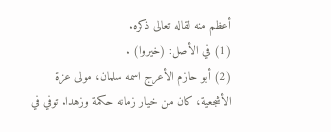أعظم منه لقاله تعالى ذكره.
(1) في الأصل: (خيروا) .
(2) أبو حازم الأعرج اسمه سلمان، مولى عزة الأشجعية، كان من خيار زمانه حكمة وزهدا. توفي في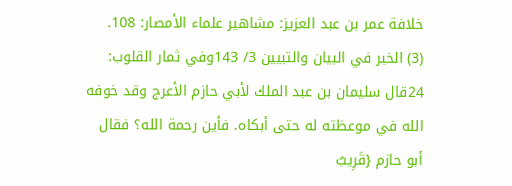خلافة عمر بن عبد العزيز: مشاهير علماء الأمصار: 108.
(3) الخبر في البيان والتبيين 3/ 143وفي ثمار القلوب: 24قال سليمان بن عبد الملك لأبي حازم الأعرج وقد خوفه الله في موعظته له حتى أبكاه. فأين رحمة الله؟ فقال أبو حازم {قَرِيبٌ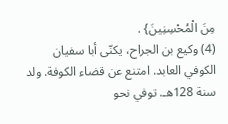مِنَ الْمُحْسِنِينَ} .
(4) وكيع بن الجراح، يكنّى أبا سفيان الكوفي العابد. امتنع عن قضاء الكوفة. ولد سنة 128هـ. توفي نحو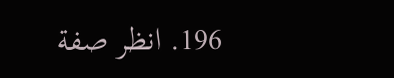196. انظر صفة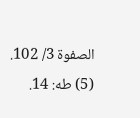الصفوة 3/ 102.
(5) طه: 14.